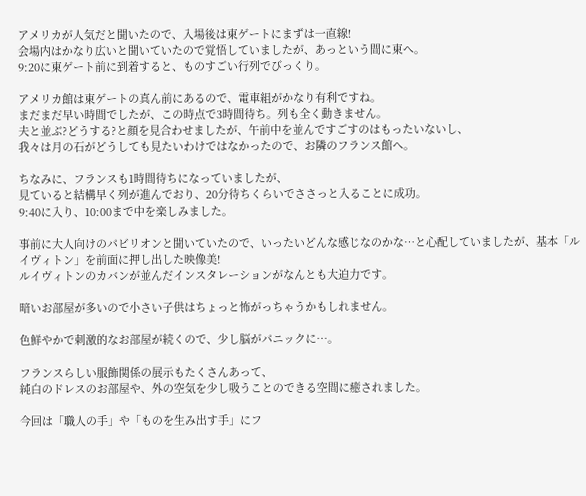アメリカが人気だと聞いたので、入場後は東ゲートにまずは一直線!
会場内はかなり広いと聞いていたので覚悟していましたが、あっという間に東へ。
9:20に東ゲート前に到着すると、ものすごい行列でびっくり。

アメリカ館は東ゲートの真ん前にあるので、電車組がかなり有利ですね。
まだまだ早い時間でしたが、この時点で3時間待ち。列も全く動きません。
夫と並ぶ?どうする?と顔を見合わせましたが、午前中を並んですごすのはもったいないし、
我々は月の石がどうしても見たいわけではなかったので、お隣のフランス館へ。

ちなみに、フランスも1時間待ちになっていましたが、
見ていると結構早く列が進んでおり、20分待ちくらいでささっと入ることに成功。
9:40に入り、10:00まで中を楽しみました。

事前に大人向けのパビリオンと聞いていたので、いったいどんな感じなのかな…と心配していましたが、基本「ルイヴィトン」を前面に押し出した映像美!
ルイヴィトンのカバンが並んだインスタレーションがなんとも大迫力です。

暗いお部屋が多いので小さい子供はちょっと怖がっちゃうかもしれません。

色鮮やかで刺激的なお部屋が続くので、少し脳がパニックに…。

フランスらしい服飾関係の展示もたくさんあって、
純白のドレスのお部屋や、外の空気を少し吸うことのできる空間に癒されました。

今回は「職人の手」や「ものを生み出す手」にフ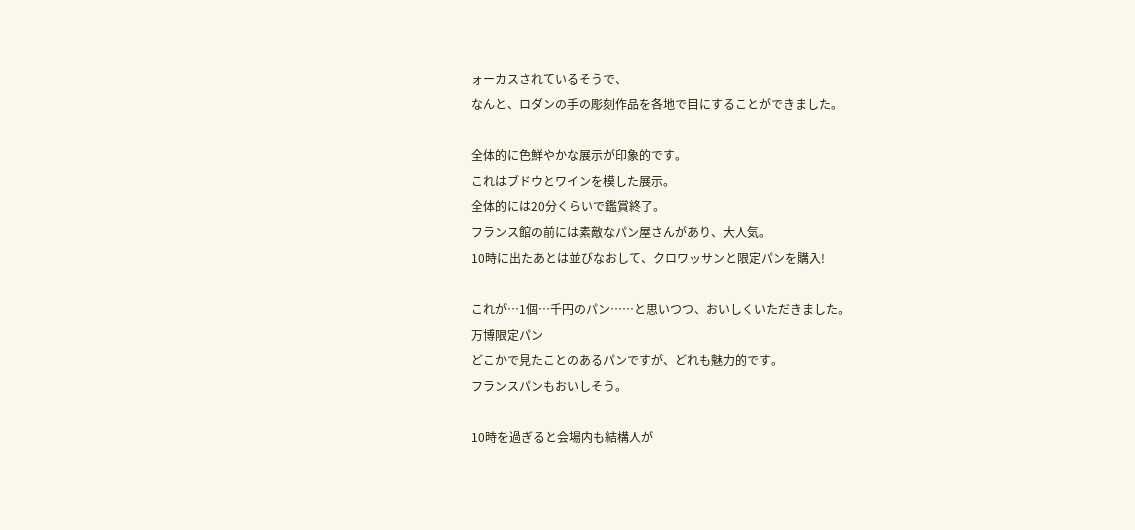ォーカスされているそうで、
なんと、ロダンの手の彫刻作品を各地で目にすることができました。

全体的に色鮮やかな展示が印象的です。
これはブドウとワインを模した展示。
全体的には20分くらいで鑑賞終了。
フランス館の前には素敵なパン屋さんがあり、大人気。
10時に出たあとは並びなおして、クロワッサンと限定パンを購入!

これが…1個…千円のパン……と思いつつ、おいしくいただきました。
万博限定パン
どこかで見たことのあるパンですが、どれも魅力的です。
フランスパンもおいしそう。

10時を過ぎると会場内も結構人が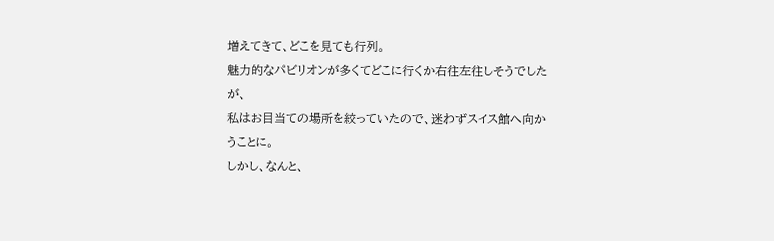増えてきて、どこを見ても行列。
魅力的なパビリオンが多くてどこに行くか右往左往しそうでしたが、
私はお目当ての場所を絞っていたので、迷わずスイス館へ向かうことに。
しかし、なんと、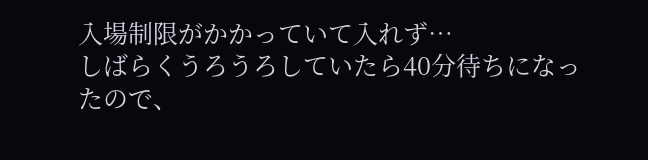入場制限がかかっていて入れず…
しばらくうろうろしていたら40分待ちになったので、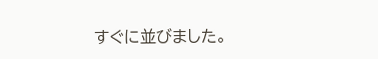すぐに並びました。